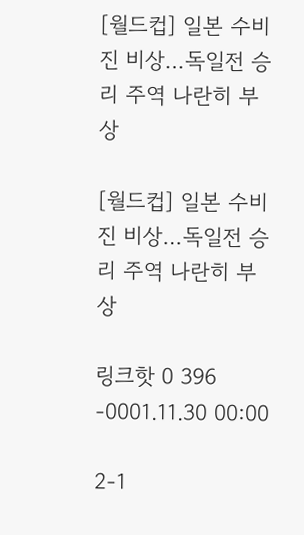[월드컵] 일본 수비진 비상…독일전 승리 주역 나란히 부상

[월드컵] 일본 수비진 비상…독일전 승리 주역 나란히 부상

링크핫 0 396 -0001.11.30 00:00

2-1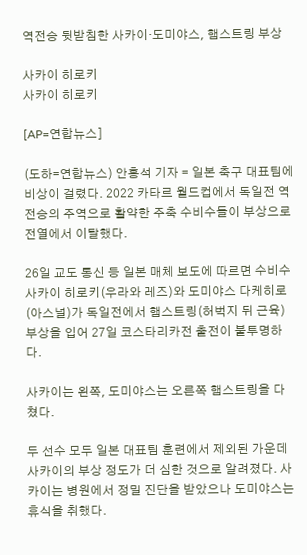역전승 뒷받침한 사카이·도미야스, 햄스트링 부상

사카이 히로키
사카이 히로키

[AP=연합뉴스]

(도하=연합뉴스) 안홍석 기자 = 일본 축구 대표팀에 비상이 걸렸다. 2022 카타르 월드컵에서 독일전 역전승의 주역으로 활약한 주축 수비수들이 부상으로 전열에서 이탈했다.

26일 교도 통신 등 일본 매체 보도에 따르면 수비수 사카이 히로키(우라와 레즈)와 도미야스 다케히로(아스널)가 독일전에서 햄스트링(허벅지 뒤 근육) 부상을 입어 27일 코스타리카전 출전이 불투명하다.

사카이는 왼쪽, 도미야스는 오른쪽 햄스트링을 다쳤다.

두 선수 모두 일본 대표팀 훈련에서 제외된 가운데 사카이의 부상 정도가 더 심한 것으로 알려졌다. 사카이는 병원에서 정밀 진단을 받았으나 도미야스는 휴식을 취했다.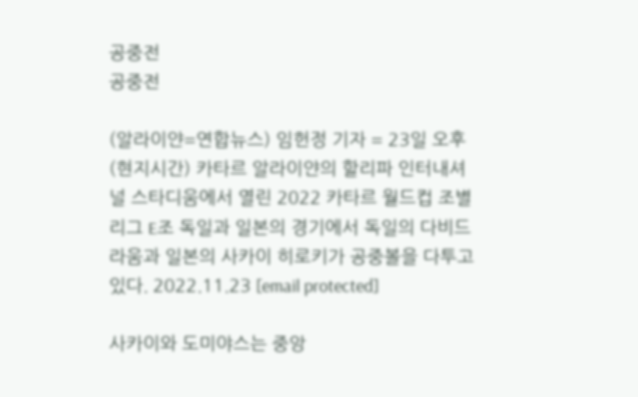공중전
공중전

(알라이얀=연합뉴스) 임헌정 기자 = 23일 오후(현지시간) 카타르 알라이얀의 할리파 인터내셔널 스타디움에서 열린 2022 카타르 월드컵 조별리그 E조 독일과 일본의 경기에서 독일의 다비드 라움과 일본의 사카이 히로키가 공중볼을 다투고 있다. 2022.11.23 [email protected]

사카이와 도미야스는 중앙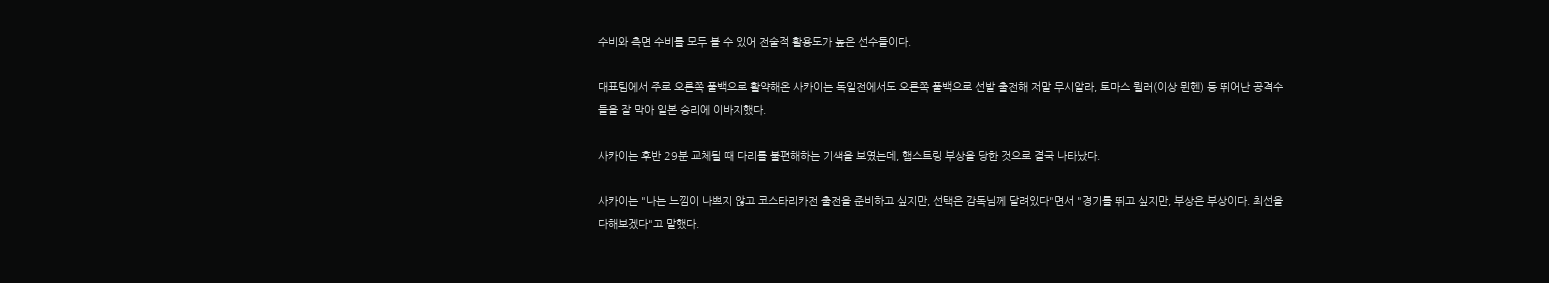수비와 측면 수비를 모두 볼 수 있어 전술적 활용도가 높은 선수들이다.

대표팀에서 주로 오른쪽 풀백으로 활약해온 사카이는 독일전에서도 오른쪽 풀백으로 선발 출전해 저말 무시알라, 토마스 뮐러(이상 뮌헨) 등 뛰어난 공격수들을 잘 막아 일본 승리에 이바지했다.

사카이는 후반 29분 교체될 때 다리를 불편해하는 기색을 보였는데, 햄스트링 부상을 당한 것으로 결국 나타났다.

사카이는 "나는 느낌이 나쁘지 않고 코스타리카전 출전을 준비하고 싶지만, 선택은 감독님께 달려있다"면서 "경기를 뛰고 싶지만, 부상은 부상이다. 최선을 다해보겠다"고 말했다.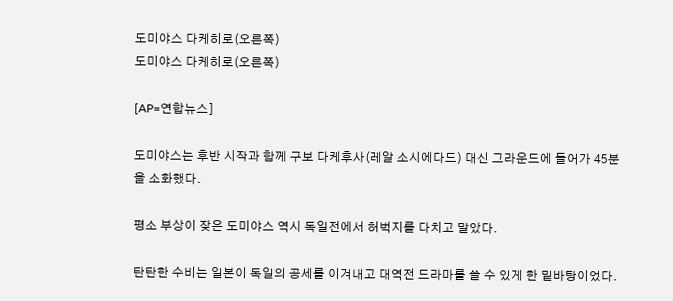도미야스 다케히로(오른쪽)
도미야스 다케히로(오른쪽)

[AP=연합뉴스]

도미야스는 후반 시작과 함께 구보 다케후사(레알 소시에다드) 대신 그라운드에 들어가 45분을 소화했다.

평소 부상이 잦은 도미야스 역시 독일전에서 허벅지를 다치고 말았다.

탄탄한 수비는 일본이 독일의 공세를 이겨내고 대역전 드라마를 쓸 수 있게 한 밑바탕이었다.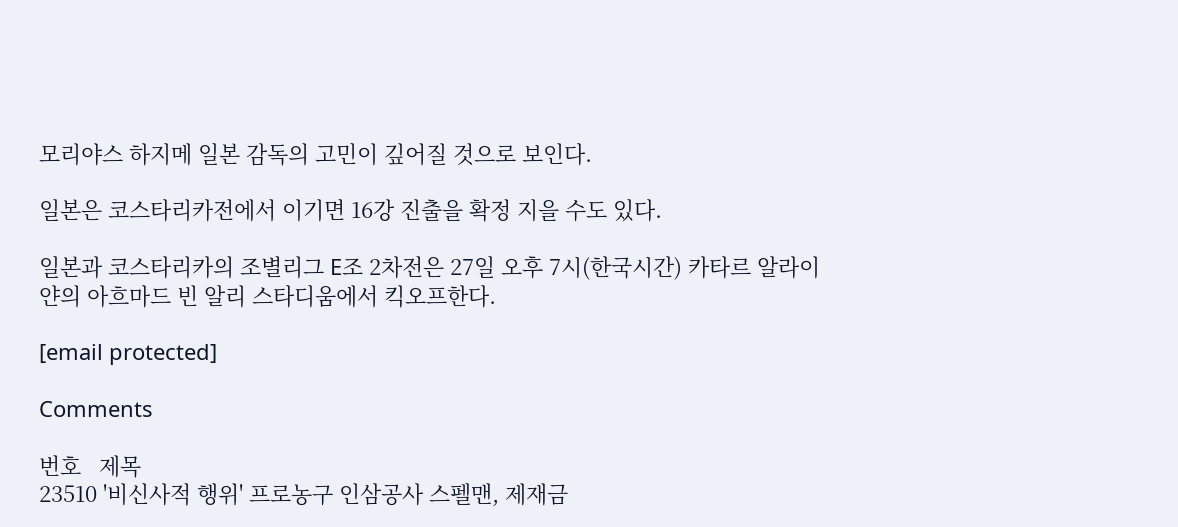모리야스 하지메 일본 감독의 고민이 깊어질 것으로 보인다.

일본은 코스타리카전에서 이기면 16강 진출을 확정 지을 수도 있다.

일본과 코스타리카의 조별리그 E조 2차전은 27일 오후 7시(한국시간) 카타르 알라이얀의 아흐마드 빈 알리 스타디움에서 킥오프한다.

[email protected]

Comments

번호   제목
23510 '비신사적 행위' 프로농구 인삼공사 스펠맨, 제재금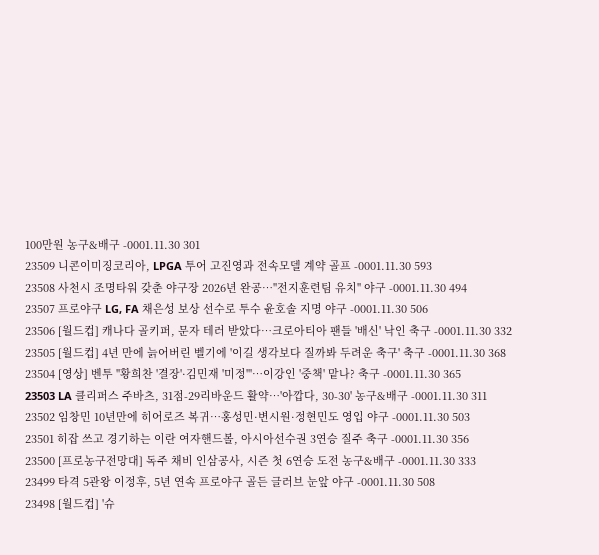100만원 농구&배구 -0001.11.30 301
23509 니콘이미징코리아, LPGA 투어 고진영과 전속모델 계약 골프 -0001.11.30 593
23508 사천시 조명타워 갖춘 야구장 2026년 완공…"전지훈련팀 유치" 야구 -0001.11.30 494
23507 프로야구 LG, FA 채은성 보상 선수로 투수 윤호솔 지명 야구 -0001.11.30 506
23506 [월드컵] 캐나다 골키퍼, 문자 테러 받았다…크로아티아 팬들 '배신' 낙인 축구 -0001.11.30 332
23505 [월드컵] 4년 만에 늙어버린 벨기에 '이길 생각보다 질까봐 두려운 축구' 축구 -0001.11.30 368
23504 [영상] 벤투 "황희찬 '결장'·김민재 '미정'"…이강인 '중책' 맡나? 축구 -0001.11.30 365
23503 LA 클리퍼스 주바츠, 31점-29리바운드 활약…'아깝다, 30-30' 농구&배구 -0001.11.30 311
23502 임창민 10년만에 히어로즈 복귀…홍성민·변시원·정현민도 영입 야구 -0001.11.30 503
23501 히잡 쓰고 경기하는 이란 여자핸드볼, 아시아선수권 3연승 질주 축구 -0001.11.30 356
23500 [프로농구전망대] 독주 채비 인삼공사, 시즌 첫 6연승 도전 농구&배구 -0001.11.30 333
23499 타격 5관왕 이정후, 5년 연속 프로야구 골든 글러브 눈앞 야구 -0001.11.30 508
23498 [월드컵] '슈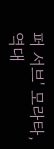퍼 서브' 모라타, 역대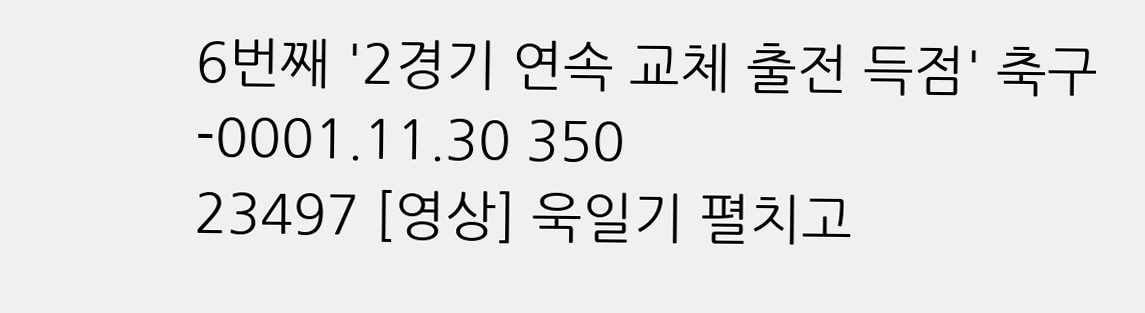6번째 '2경기 연속 교체 출전 득점' 축구 -0001.11.30 350
23497 [영상] 욱일기 펼치고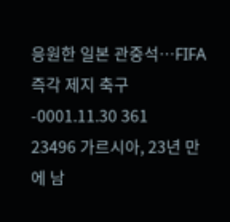응원한 일본 관중석…FIFA 즉각 제지 축구 -0001.11.30 361
23496 가르시아, 23년 만에 남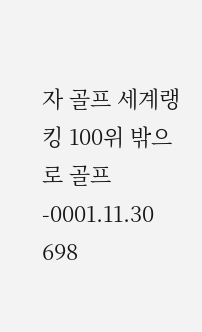자 골프 세계랭킹 100위 밖으로 골프 -0001.11.30 698